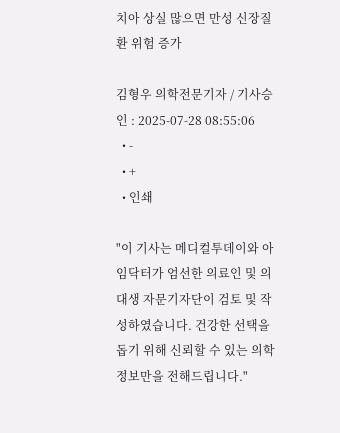치아 상실 많으면 만성 신장질환 위험 증가

김형우 의학전문기자 / 기사승인 : 2025-07-28 08:55:06
  • -
  • +
  • 인쇄

"이 기사는 메디컬투데이와 아임닥터가 엄선한 의료인 및 의대생 자문기자단이 검토 및 작성하였습니다. 건강한 선택을 돕기 위해 신뢰할 수 있는 의학 정보만을 전해드립니다."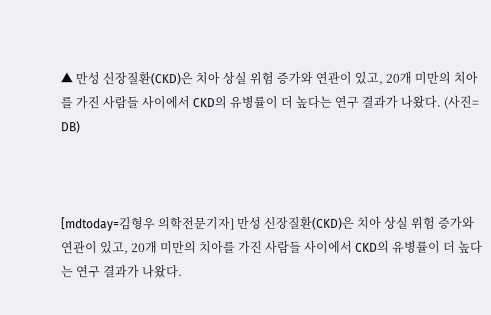▲ 만성 신장질환(CKD)은 치아 상실 위험 증가와 연관이 있고, 20개 미만의 치아를 가진 사람들 사이에서 CKD의 유병률이 더 높다는 연구 결과가 나왔다. (사진= DB)



[mdtoday=김형우 의학전문기자] 만성 신장질환(CKD)은 치아 상실 위험 증가와 연관이 있고, 20개 미만의 치아를 가진 사람들 사이에서 CKD의 유병률이 더 높다는 연구 결과가 나왔다.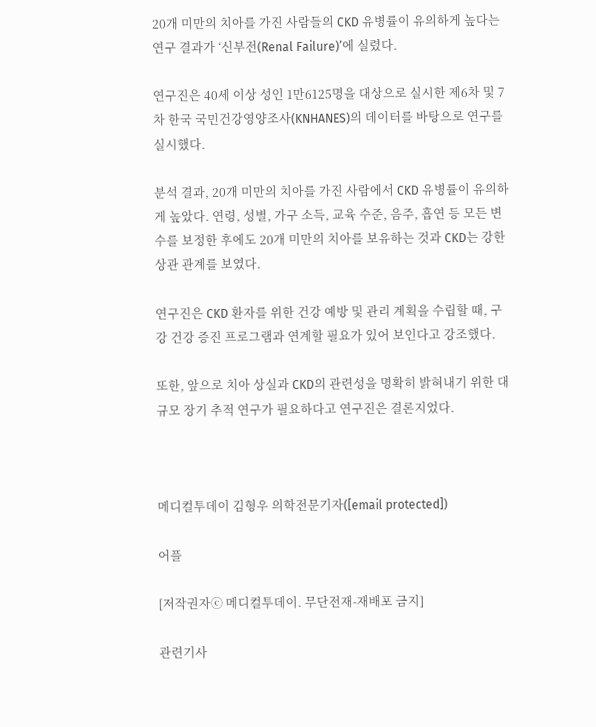20개 미만의 치아를 가진 사람들의 CKD 유병률이 유의하게 높다는 연구 결과가 ‘신부전(Renal Failure)’에 실렸다.

연구진은 40세 이상 성인 1만6125명을 대상으로 실시한 제6차 및 7차 한국 국민건강영양조사(KNHANES)의 데이터를 바탕으로 연구를 실시했다.

분석 결과, 20개 미만의 치아를 가진 사람에서 CKD 유병률이 유의하게 높았다. 연령, 성별, 가구 소득, 교육 수준, 음주, 흡연 등 모든 변수를 보정한 후에도 20개 미만의 치아를 보유하는 것과 CKD는 강한 상관 관계를 보였다.

연구진은 CKD 환자를 위한 건강 예방 및 관리 계획을 수립할 때, 구강 건강 증진 프로그램과 연계할 필요가 있어 보인다고 강조했다.

또한, 앞으로 치아 상실과 CKD의 관련성을 명확히 밝혀내기 위한 대규모 장기 추적 연구가 필요하다고 연구진은 결론지었다.



메디컬투데이 김형우 의학전문기자([email protected])

어플

[저작권자ⓒ 메디컬투데이. 무단전재-재배포 금지]

관련기사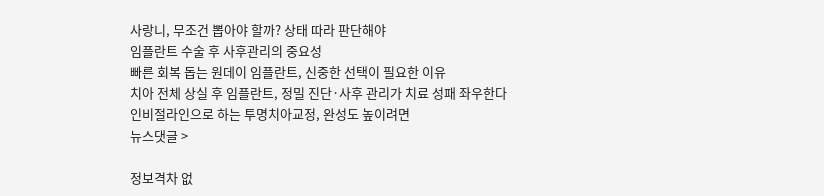사랑니, 무조건 뽑아야 할까? 상태 따라 판단해야
임플란트 수술 후 사후관리의 중요성
빠른 회복 돕는 원데이 임플란트, 신중한 선택이 필요한 이유
치아 전체 상실 후 임플란트, 정밀 진단·사후 관리가 치료 성패 좌우한다
인비절라인으로 하는 투명치아교정, 완성도 높이려면
뉴스댓글 >

정보격차 없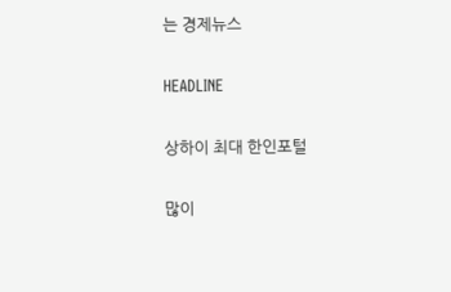는 경제뉴스

HEADLINE

상하이 최대 한인포털

많이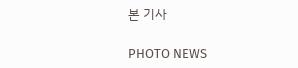본 기사

PHOTO NEWS